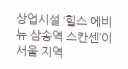상업시설 ‘힐스 에비뉴 삼송역 스칸센’이 서울 지역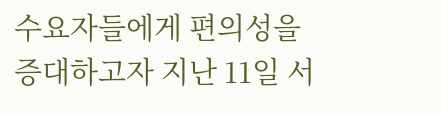수요자들에게 편의성을 증대하고자 지난 11일 서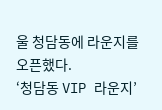울 청담동에 라운지를 오픈했다.
‘청담동 VIP 라운지’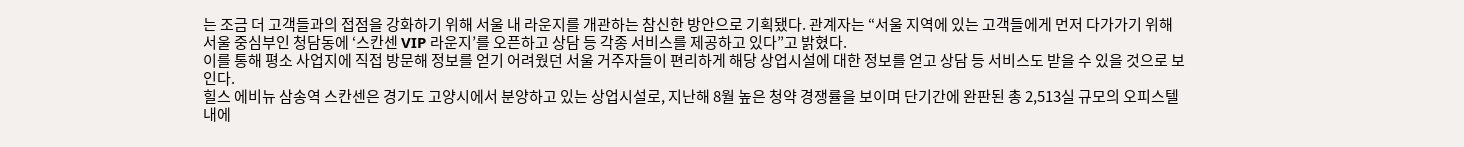는 조금 더 고객들과의 접점을 강화하기 위해 서울 내 라운지를 개관하는 참신한 방안으로 기획됐다. 관계자는 “서울 지역에 있는 고객들에게 먼저 다가가기 위해 서울 중심부인 청담동에 ‘스칸센 VIP 라운지’를 오픈하고 상담 등 각종 서비스를 제공하고 있다”고 밝혔다.
이를 통해 평소 사업지에 직접 방문해 정보를 얻기 어려웠던 서울 거주자들이 편리하게 해당 상업시설에 대한 정보를 얻고 상담 등 서비스도 받을 수 있을 것으로 보인다.
힐스 에비뉴 삼송역 스칸센은 경기도 고양시에서 분양하고 있는 상업시설로, 지난해 8월 높은 청약 경쟁률을 보이며 단기간에 완판된 총 2,513실 규모의 오피스텔 내에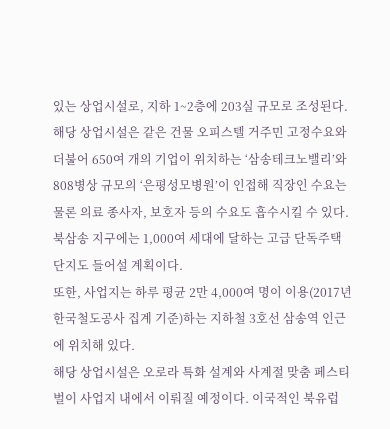있는 상업시설로, 지하 1~2층에 203실 규모로 조성된다.
해당 상업시설은 같은 건물 오피스텔 거주민 고정수요와 더불어 650여 개의 기업이 위치하는 ‘삼송테크노밸리’와 808병상 규모의 ‘은평성모병원’이 인접해 직장인 수요는 물론 의료 종사자, 보호자 등의 수요도 흡수시킬 수 있다. 북삼송 지구에는 1,000여 세대에 달하는 고급 단독주택 단지도 들어설 계획이다.
또한, 사업지는 하루 평균 2만 4,000여 명이 이용(2017년 한국철도공사 집계 기준)하는 지하철 3호선 삼송역 인근에 위치해 있다.
해당 상업시설은 오로라 특화 설계와 사계절 맞춤 페스티벌이 사업지 내에서 이뤄질 예정이다. 이국적인 북유럽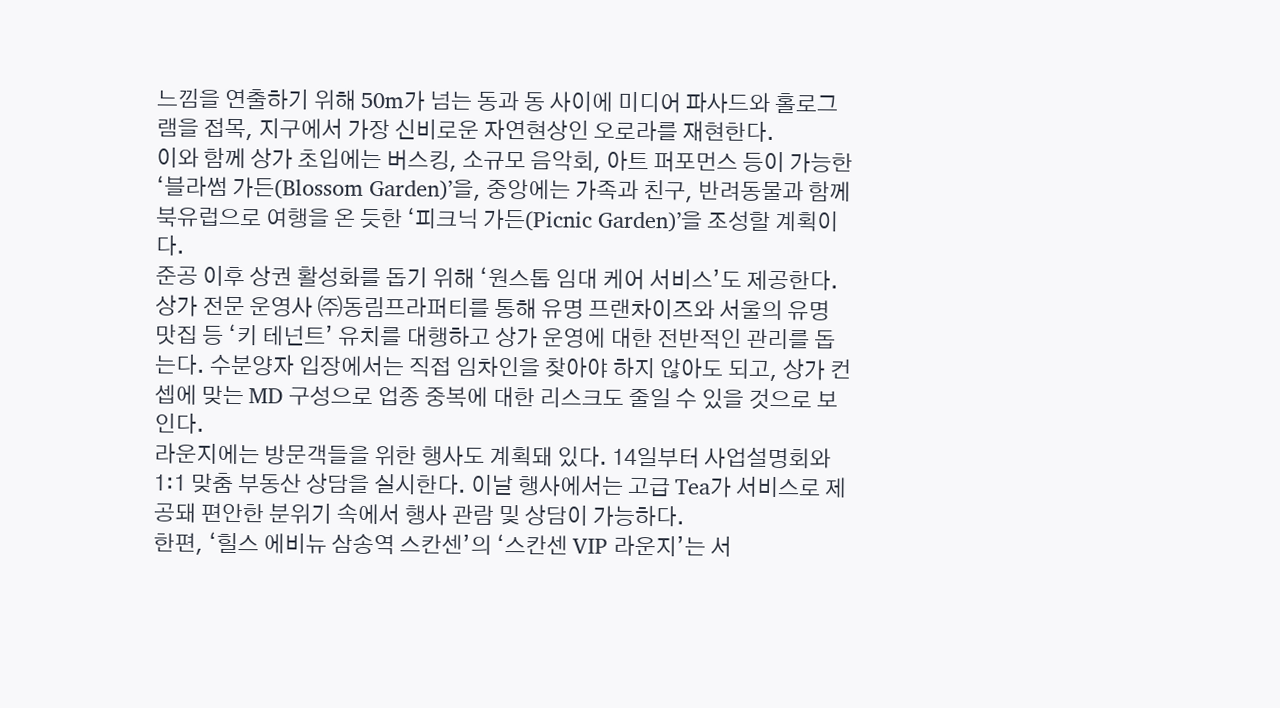느낌을 연출하기 위해 50m가 넘는 동과 동 사이에 미디어 파사드와 홀로그램을 접목, 지구에서 가장 신비로운 자연현상인 오로라를 재현한다.
이와 함께 상가 초입에는 버스킹, 소규모 음악회, 아트 퍼포먼스 등이 가능한 ‘블라썸 가든(Blossom Garden)’을, 중앙에는 가족과 친구, 반려동물과 함께 북유럽으로 여행을 온 듯한 ‘피크닉 가든(Picnic Garden)’을 조성할 계획이다.
준공 이후 상권 활성화를 돕기 위해 ‘원스톱 임대 케어 서비스’도 제공한다. 상가 전문 운영사 ㈜동림프라퍼티를 통해 유명 프랜차이즈와 서울의 유명 맛집 등 ‘키 테넌트’ 유치를 대행하고 상가 운영에 대한 전반적인 관리를 돕는다. 수분양자 입장에서는 직접 임차인을 찾아야 하지 않아도 되고, 상가 컨셉에 맞는 MD 구성으로 업종 중복에 대한 리스크도 줄일 수 있을 것으로 보인다.
라운지에는 방문객들을 위한 행사도 계획돼 있다. 14일부터 사업설명회와 1:1 맞춤 부동산 상담을 실시한다. 이날 행사에서는 고급 Tea가 서비스로 제공돼 편안한 분위기 속에서 행사 관람 및 상담이 가능하다.
한편, ‘힐스 에비뉴 삼송역 스칸센’의 ‘스칸센 VIP 라운지’는 서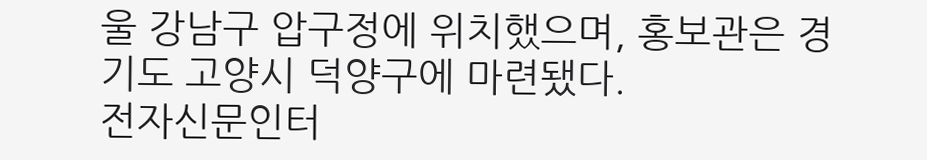울 강남구 압구정에 위치했으며, 홍보관은 경기도 고양시 덕양구에 마련됐다.
전자신문인터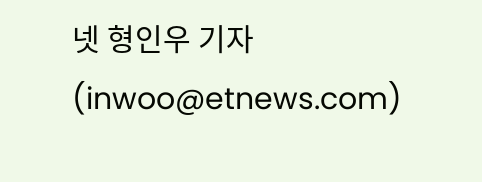넷 형인우 기자 (inwoo@etnews.com)